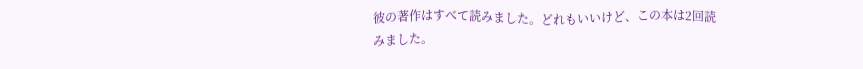彼の著作はすべて読みました。どれもいいけど、この本は2回読みました。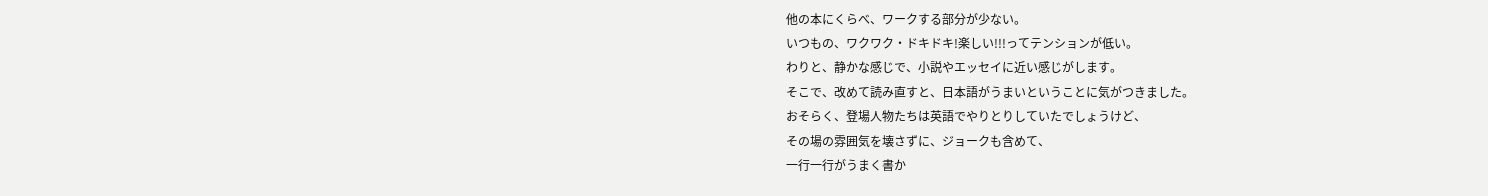他の本にくらべ、ワークする部分が少ない。
いつもの、ワクワク・ドキドキ!楽しい!!!ってテンションが低い。
わりと、静かな感じで、小説やエッセイに近い感じがします。
そこで、改めて読み直すと、日本語がうまいということに気がつきました。
おそらく、登場人物たちは英語でやりとりしていたでしょうけど、
その場の雰囲気を壊さずに、ジョークも含めて、
一行一行がうまく書か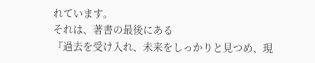れています。
それは、著書の最後にある
『過去を受け入れ、未来をしっかりと見つめ、現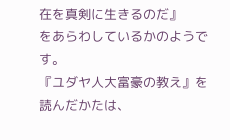在を真剣に生きるのだ』
をあらわしているかのようです。
『ユダヤ人大富豪の教え』を読んだかたは、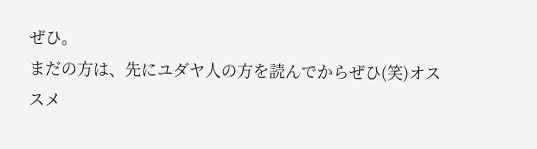ぜひ。
まだの方は、先にユダヤ人の方を読んでからぜひ(笑)オススメ